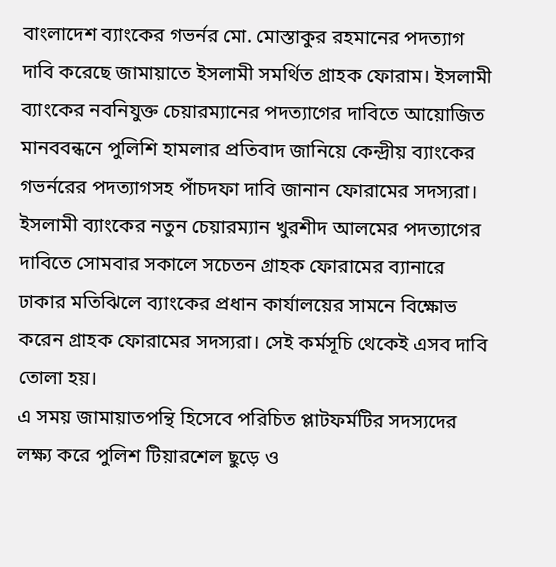বাংলাদেশ ব্যাংকের গভর্নর মো. মোস্তাকুর রহমানের পদত্যাগ দাবি করেছে জামায়াতে ইসলামী সমর্থিত গ্রাহক ফোরাম। ইসলামী ব্যাংকের নবনিযুক্ত চেয়ারম্যানের পদত্যাগের দাবিতে আয়োজিত মানববন্ধনে পুলিশি হামলার প্রতিবাদ জানিয়ে কেন্দ্রীয় ব্যাংকের গভর্নরের পদত্যাগসহ পাঁচদফা দাবি জানান ফোরামের সদস্যরা।
ইসলামী ব্যাংকের নতুন চেয়ারম্যান খুরশীদ আলমের পদত্যাগের দাবিতে সোমবার সকালে সচেতন গ্রাহক ফোরামের ব্যানারে ঢাকার মতিঝিলে ব্যাংকের প্রধান কার্যালয়ের সামনে বিক্ষোভ করেন গ্রাহক ফোরামের সদস্যরা। সেই কর্মসূচি থেকেই এসব দাবি তোলা হয়।
এ সময় জামায়াতপন্থি হিসেবে পরিচিত প্লাটফর্মটির সদস্যদের লক্ষ্য করে পুলিশ টিয়ারশেল ছুড়ে ও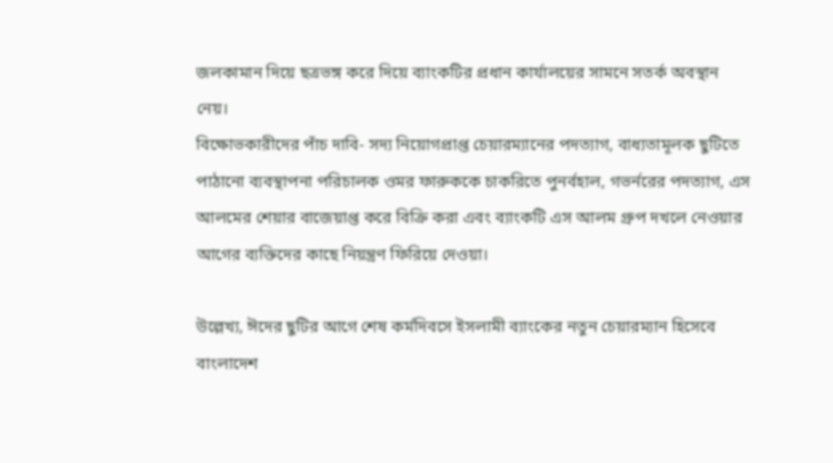জলকামান দিয়ে ছত্রভঙ্গ করে দিয়ে ব্যাংকটির প্রধান কার্যালয়ের সামনে সতর্ক অবস্থান নেয়।
বিক্ষোভকারীদের পাঁচ দাবি- সদ্য নিয়োগপ্রাপ্ত চেয়ারম্যানের পদত্যাগ, বাধ্যতামূলক ছুটিতে পাঠানো ব্যবস্থাপনা পরিচালক ওমর ফারুককে চাকরিতে পুনর্বহাল, গভর্নরের পদত্যাগ, এস আলমের শেয়ার বাজেয়াপ্ত করে বিক্রি করা এবং ব্যাংকটি এস আলম গ্রুপ দখলে নেওয়ার আগের ব্যক্তিদের কাছে নিয়ন্ত্রণ ফিরিয়ে দেওয়া।

উল্লেখ্য, ঈদের ছুটির আগে শেষ কর্মদিবসে ইসলামী ব্যাংকের নতুন চেয়ারম্যান হিসেবে বাংলাদেশ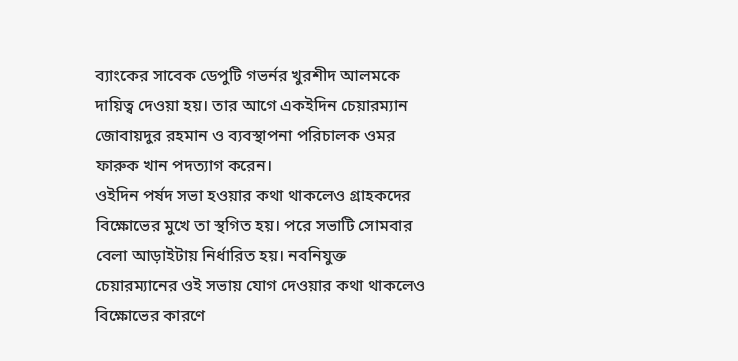ব্যাংকের সাবেক ডেপুটি গভর্নর খুরশীদ আলমকে দায়িত্ব দেওয়া হয়। তার আগে একইদিন চেয়ারম্যান জোবায়দুর রহমান ও ব্যবস্থাপনা পরিচালক ওমর ফারুক খান পদত্যাগ করেন।
ওইদিন পর্ষদ সভা হওয়ার কথা থাকলেও গ্রাহকদের বিক্ষোভের মুখে তা স্থগিত হয়। পরে সভাটি সোমবার বেলা আড়াইটায় নির্ধারিত হয়। নবনিযুক্ত চেয়ারম্যানের ওই সভায় যোগ দেওয়ার কথা থাকলেও বিক্ষোভের কারণে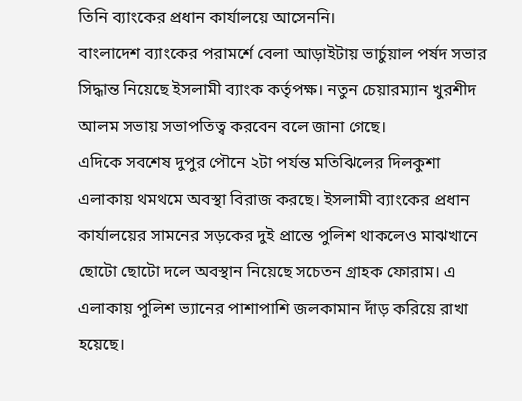তিনি ব্যাংকের প্রধান কার্যালয়ে আসেননি।
বাংলাদেশ ব্যাংকের পরামর্শে বেলা আড়াইটায় ভার্চুয়াল পর্ষদ সভার সিদ্ধান্ত নিয়েছে ইসলামী ব্যাংক কর্তৃপক্ষ। নতুন চেয়ারম্যান খুরশীদ আলম সভায় সভাপতিত্ব করবেন বলে জানা গেছে।
এদিকে সবশেষ দুপুর পৌনে ২টা পর্যন্ত মতিঝিলের দিলকুশা এলাকায় থমথমে অবস্থা বিরাজ করছে। ইসলামী ব্যাংকের প্রধান কার্যালয়ের সামনের সড়কের দুই প্রান্তে পুলিশ থাকলেও মাঝখানে ছোটো ছোটো দলে অবস্থান নিয়েছে সচেতন গ্রাহক ফোরাম। এ এলাকায় পুলিশ ভ্যানের পাশাপাশি জলকামান দাঁড় করিয়ে রাখা হয়েছে।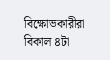বিক্ষোভকারীরা বিকাল ৪টা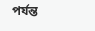পর্যন্ত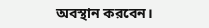অবস্থান করবেন।